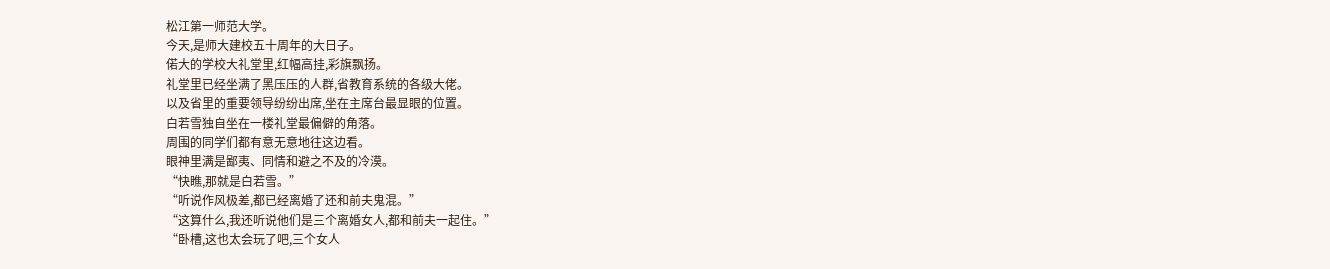松江第一师范大学。
今天,是师大建校五十周年的大日子。
偌大的学校大礼堂里,红幅高挂,彩旗飘扬。
礼堂里已经坐满了黑压压的人群,省教育系统的各级大佬。
以及省里的重要领导纷纷出席,坐在主席台最显眼的位置。
白若雪独自坐在一楼礼堂最偏僻的角落。
周围的同学们都有意无意地往这边看。
眼神里满是鄙夷、同情和避之不及的冷漠。
“快瞧,那就是白若雪。”
“听说作风极差,都已经离婚了还和前夫鬼混。”
“这算什么,我还听说他们是三个离婚女人,都和前夫一起住。”
“卧槽,这也太会玩了吧,三个女人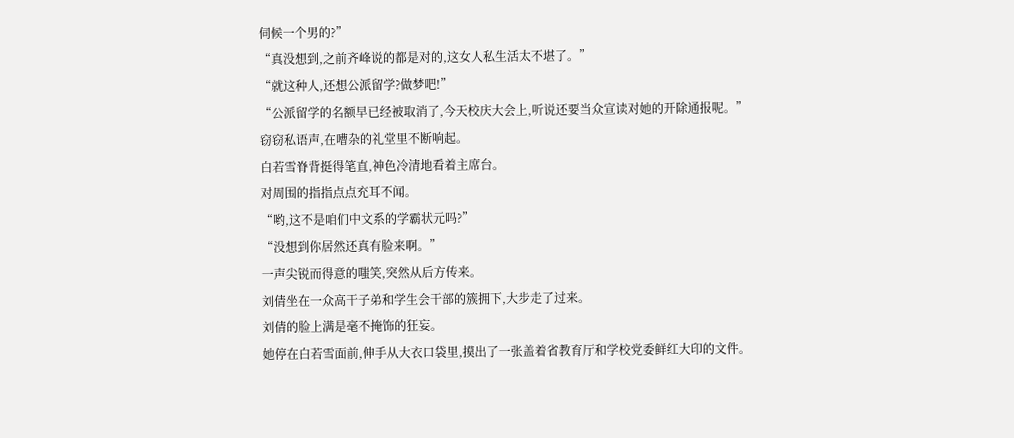伺候一个男的?”
“真没想到,之前齐峰说的都是对的,这女人私生活太不堪了。”
“就这种人,还想公派留学?做梦吧!”
“公派留学的名额早已经被取消了,今天校庆大会上,听说还要当众宣读对她的开除通报呢。”
窃窃私语声,在嘈杂的礼堂里不断响起。
白若雪脊背挺得笔直,神色冷清地看着主席台。
对周围的指指点点充耳不闻。
“哟,这不是咱们中文系的学霸状元吗?”
“没想到你居然还真有脸来啊。”
一声尖锐而得意的嗤笑,突然从后方传来。
刘倩坐在一众高干子弟和学生会干部的簇拥下,大步走了过来。
刘倩的脸上满是毫不掩饰的狂妄。
她停在白若雪面前,伸手从大衣口袋里,摸出了一张盖着省教育厅和学校党委鲜红大印的文件。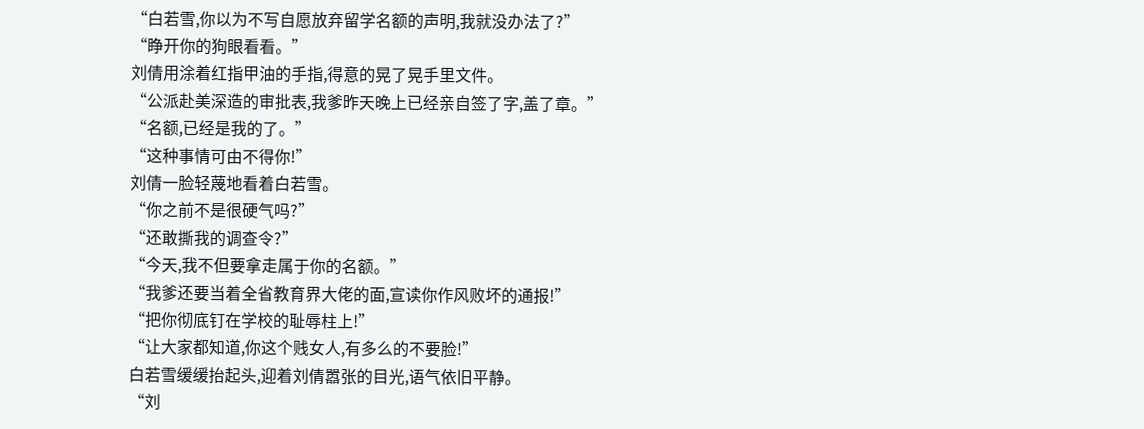“白若雪,你以为不写自愿放弃留学名额的声明,我就没办法了?”
“睁开你的狗眼看看。”
刘倩用涂着红指甲油的手指,得意的晃了晃手里文件。
“公派赴美深造的审批表,我爹昨天晚上已经亲自签了字,盖了章。”
“名额,已经是我的了。”
“这种事情可由不得你!”
刘倩一脸轻蔑地看着白若雪。
“你之前不是很硬气吗?”
“还敢撕我的调查令?”
“今天,我不但要拿走属于你的名额。”
“我爹还要当着全省教育界大佬的面,宣读你作风败坏的通报!”
“把你彻底钉在学校的耻辱柱上!”
“让大家都知道,你这个贱女人,有多么的不要脸!”
白若雪缓缓抬起头,迎着刘倩嚣张的目光,语气依旧平静。
“刘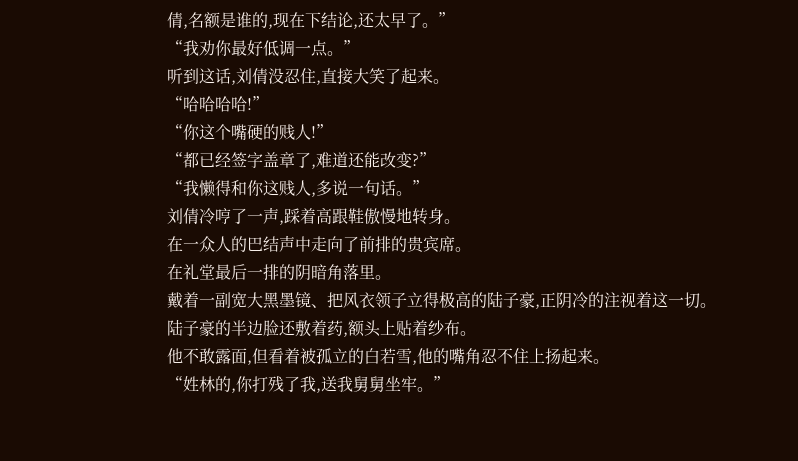倩,名额是谁的,现在下结论,还太早了。”
“我劝你最好低调一点。”
听到这话,刘倩没忍住,直接大笑了起来。
“哈哈哈哈!”
“你这个嘴硬的贱人!”
“都已经签字盖章了,难道还能改变?”
“我懒得和你这贱人,多说一句话。”
刘倩冷哼了一声,踩着高跟鞋傲慢地转身。
在一众人的巴结声中走向了前排的贵宾席。
在礼堂最后一排的阴暗角落里。
戴着一副宽大黑墨镜、把风衣领子立得极高的陆子豪,正阴冷的注视着这一切。
陆子豪的半边脸还敷着药,额头上贴着纱布。
他不敢露面,但看着被孤立的白若雪,他的嘴角忍不住上扬起来。
“姓林的,你打残了我,送我舅舅坐牢。”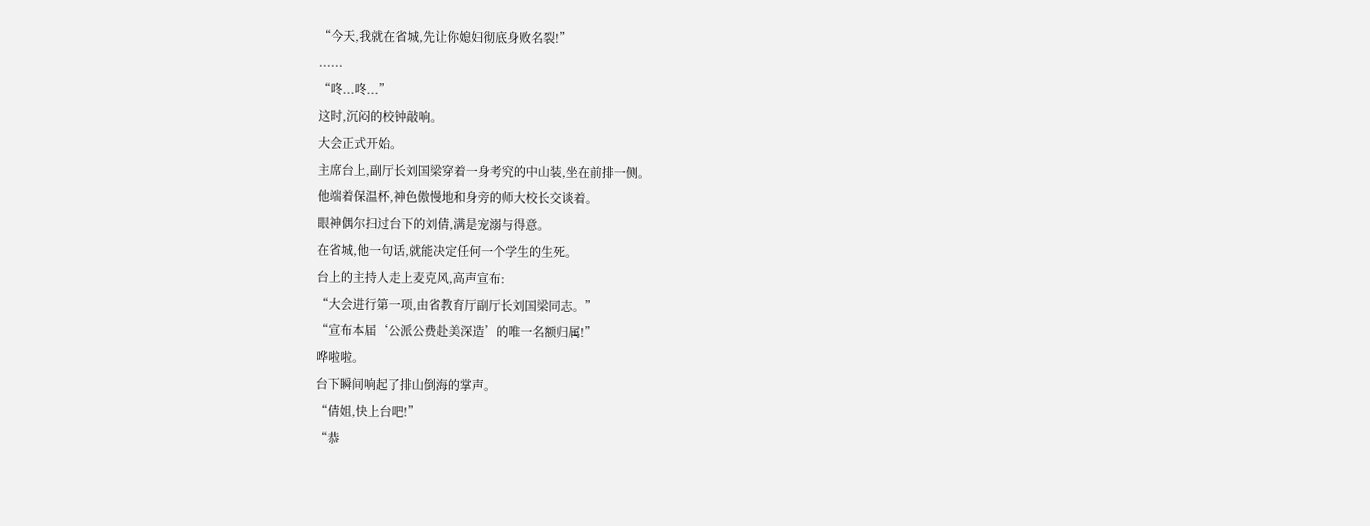“今天,我就在省城,先让你媳妇彻底身败名裂!”
......
“咚...咚...”
这时,沉闷的校钟敲响。
大会正式开始。
主席台上,副厅长刘国梁穿着一身考究的中山装,坐在前排一侧。
他端着保温杯,神色傲慢地和身旁的师大校长交谈着。
眼神偶尔扫过台下的刘倩,满是宠溺与得意。
在省城,他一句话,就能决定任何一个学生的生死。
台上的主持人走上麦克风,高声宣布:
“大会进行第一项,由省教育厅副厅长刘国梁同志。”
“宣布本届‘公派公费赴美深造’的唯一名额归属!”
哗啦啦。
台下瞬间响起了排山倒海的掌声。
“倩姐,快上台吧!”
“恭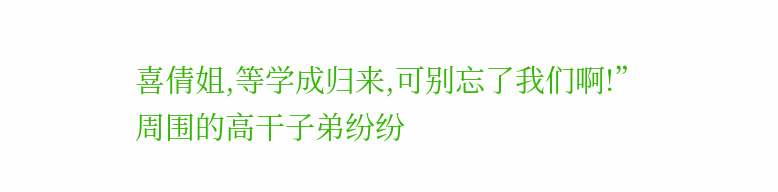喜倩姐,等学成归来,可别忘了我们啊!”
周围的高干子弟纷纷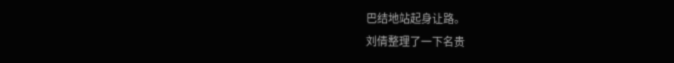巴结地站起身让路。
刘倩整理了一下名贵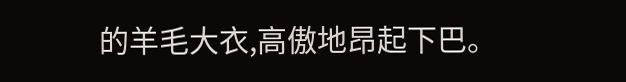的羊毛大衣,高傲地昂起下巴。